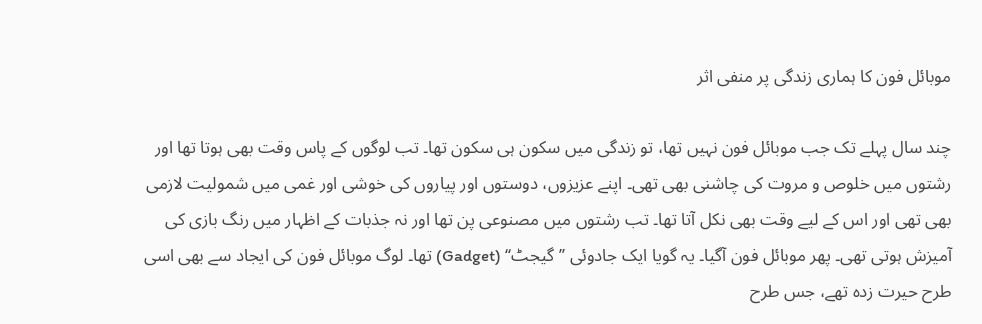موبائل فون کا ہماری زندگی پر منفی اثر

چند سال پہلے تک جب موبائل فون نہیں تھا، تو زندگی میں سکون ہی سکون تھا۔ تب لوگوں کے پاس وقت بھی ہوتا تھا اور رشتوں میں خلوص و مروت کی چاشنی بھی تھی۔ اپنے عزیزوں، دوستوں اور پیاروں کی خوشی اور غمی میں شمولیت لازمی بھی تھی اور اس کے لیے وقت بھی نکل آتا تھا۔ تب رشتوں میں مصنوعی پن تھا اور نہ جذبات کے اظہار میں رنگ بازی کی آمیزش ہوتی تھی۔ پھر موبائل فون آگیا۔ یہ گویا ایک جادوئی ’’گیجٹ‘‘ (Gadget) تھا۔ لوگ موبائل فون کی ایجاد سے بھی اسی طرح حیرت زدہ تھے، جس طرح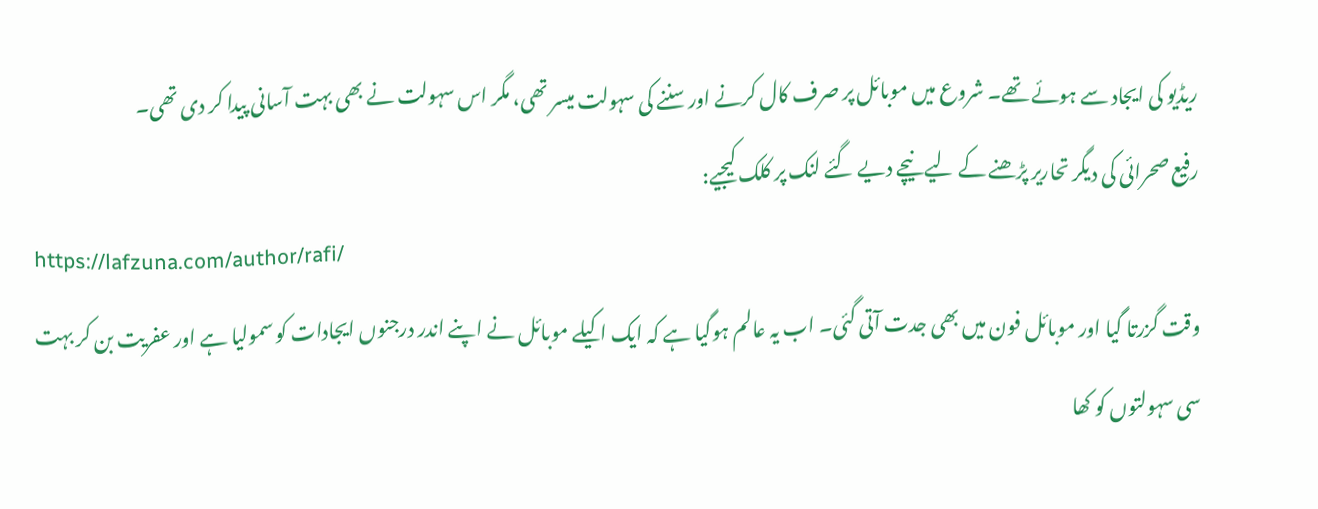ریڈیو کی ایجاد سے ہوئے تھے۔ شروع میں موبائل پر صرف کال کرنے اور سننے کی سہولت میسر تھی، مگر اس سہولت نے بھی بہت آسانی پیدا کر دی تھی۔
رفیع صحرائی کی دیگر تحاریر پڑھنے کے لیے نیچے دیے گئے لنک پر کلک کیجیے:
https://lafzuna.com/author/rafi/
وقت گزرتا گیا اور موبائل فون میں بھی جدت آتی گئی۔ اب یہ عالم ہوگیا ہے کہ ایک اکیلے موبائل نے اپنے اندر درجنوں ایجادات کو سمولیا ہے اور عفریت بن کر بہت سی سہولتوں کو کھا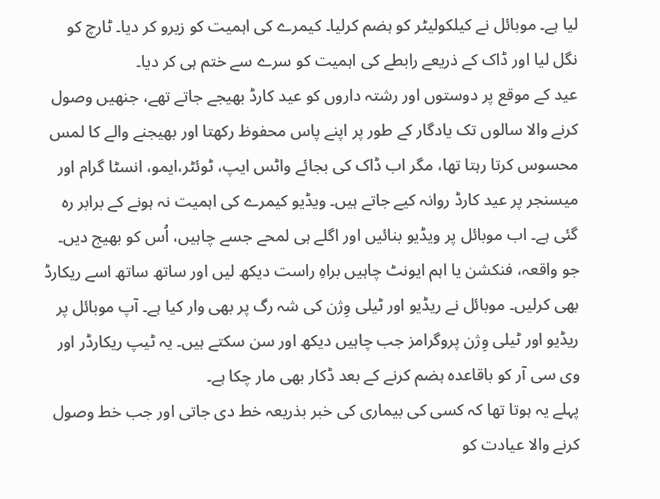لیا ہے۔ موبائل نے کیلکولیٹر کو ہضم کرلیا۔ کیمرے کی اہمیت کو زیرو کر دیا۔ ٹارچ کو نگل لیا اور ڈاک کے ذریعے رابطے کی اہمیت کو سرے سے ختم ہی کر دیا۔
عید کے موقع پر دوستوں اور رشتہ داروں کو عید کارڈ بھیجے جاتے تھے، جنھیں وصول کرنے والا سالوں تک یادگار کے طور پر اپنے پاس محفوظ رکھتا اور بھیجنے والے کا لمس محسوس کرتا رہتا تھا، مگر اب ڈاک کی بجائے واٹس ایپ، ٹوئٹر،ایمو، انسٹا گرام اور میسنجر پر عید کارڈ روانہ کیے جاتے ہیں۔ ویڈیو کیمرے کی اہمیت نہ ہونے کے برابر رہ گئی ہے۔ اب موبائل پر ویڈیو بنائیں اور اگلے ہی لمحے جسے چاہیں، اُس کو بھیج دیں۔ جو واقعہ، فنکشن یا اہم ایونٹ چاہیں براہِ راست دیکھ لیں اور ساتھ ساتھ اسے ریکارڈ بھی کرلیں۔ موبائل نے ریڈیو اور ٹیلی وِژن کی شہ رگ پر بھی وار کیا ہے۔ آپ موبائل پر ریڈیو اور ٹیلی وِژن پروگرامز جب چاہیں دیکھ اور سن سکتے ہیں۔ یہ ٹیپ ریکارڈر اور وی سی آر کو باقاعدہ ہضم کرنے کے بعد ڈکار بھی مار چکا ہے۔
پہلے یہ ہوتا تھا کہ کسی کی بیماری کی خبر بذریعہ خط دی جاتی اور جب خط وصول کرنے والا عیادت کو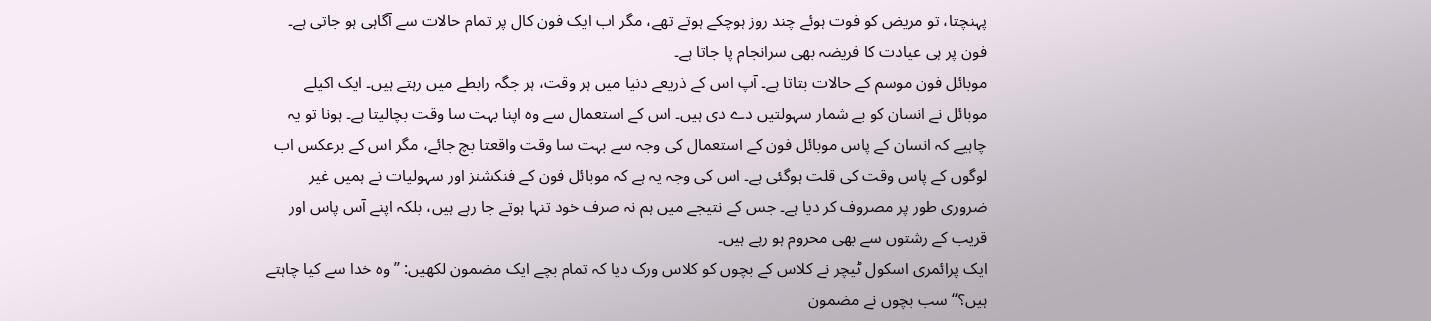پہنچتا، تو مریض کو فوت ہوئے چند روز ہوچکے ہوتے تھے، مگر اب ایک فون کال پر تمام حالات سے آگاہی ہو جاتی ہے۔ فون پر ہی عیادت کا فریضہ بھی سرانجام پا جاتا ہے۔
موبائل فون موسم کے حالات بتاتا ہے۔ آپ اس کے ذریعے دنیا میں ہر وقت، ہر جگہ رابطے میں رہتے ہیں۔ ایک اکیلے موبائل نے انسان کو بے شمار سہولتیں دے دی ہیں۔ اس کے استعمال سے وہ اپنا بہت سا وقت بچالیتا ہے۔ ہونا تو یہ چاہیے کہ انسان کے پاس موبائل فون کے استعمال کی وجہ سے بہت سا وقت واقعتا بچ جائے، مگر اس کے برعکس اب لوگوں کے پاس وقت کی قلت ہوگئی ہے۔ اس کی وجہ یہ ہے کہ موبائل فون کے فنکشنز اور سہولیات نے ہمیں غیر ضروری طور پر مصروف کر دیا ہے۔ جس کے نتیجے میں ہم نہ صرف خود تنہا ہوتے جا رہے ہیں، بلکہ اپنے آس پاس اور قریب کے رشتوں سے بھی محروم ہو رہے ہیں۔
ایک پرائمری اسکول ٹیچر نے کلاس کے بچوں کو کلاس ورک دیا کہ تمام بچے ایک مضمون لکھیں: ’’وہ خدا سے کیا چاہتے ہیں؟‘‘ سب بچوں نے مضمون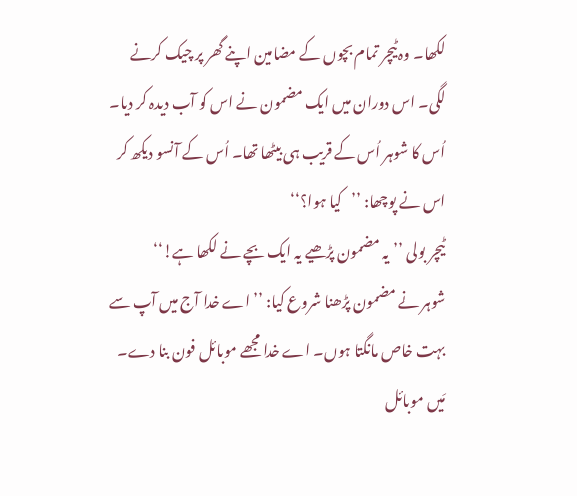لکھا۔ وہ ٹیچر تمام بچوں کے مضامین اپنے گھر پر چیک کرنے لگی۔ اس دوران میں ایک مضمون نے اس کو آب دیدہ کر دیا۔ اُس کا شوہر اُس کے قریب ہی بیٹھا تھا۔ اُس کے آنسو دیکھ کر اس نے پوچھا: ’’کیا ہوا؟‘‘
ٹیچر بولی ’’یہ مضمون پڑھیے یہ ایک بچے نے لکھا ہے!‘‘
شوہر نے مضمون پڑھنا شروع کیا: ’’اے خدا آج میں آپ سے بہت خاص مانگتا ہوں۔ اے خدا مجھے موبائل فون بنا دے۔ مَیں موبائل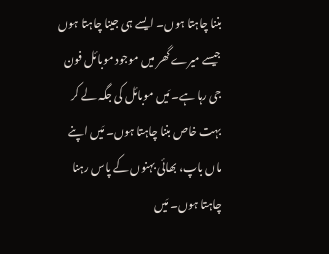بننا چاہتا ہوں۔ ایسے ہی جینا چاہتا ہوں جیسے میرے گھر میں موجود موبائل فون جی رہا ہے۔ مَیں موبائل کی جگہ لے کر بہت خاص بننا چاہتا ہوں۔ مَیں اپنے ماں باپ، بھائی بہنوں کے پاس رہنا چاہتا ہوں۔ مَیں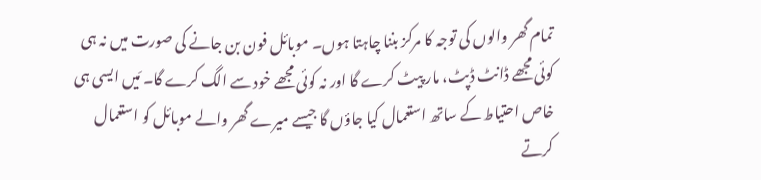تمام گھر والوں کی توجہ کا مرکز بننا چاہتا ہوں۔ موبائل فون بن جانے کی صورت میں نہ ہی کوئی مجھے ڈانٹ ڈپٹ، مار پیٹ کرے گا اور نہ کوئی مجھے خود سے الگ کرے گا۔ مَیں ایسی ہی خاص احتیاط کے ساتھ استعمال کیا جاؤں گا جیسے میرے گھر والے موبائل کو استعمال کرتے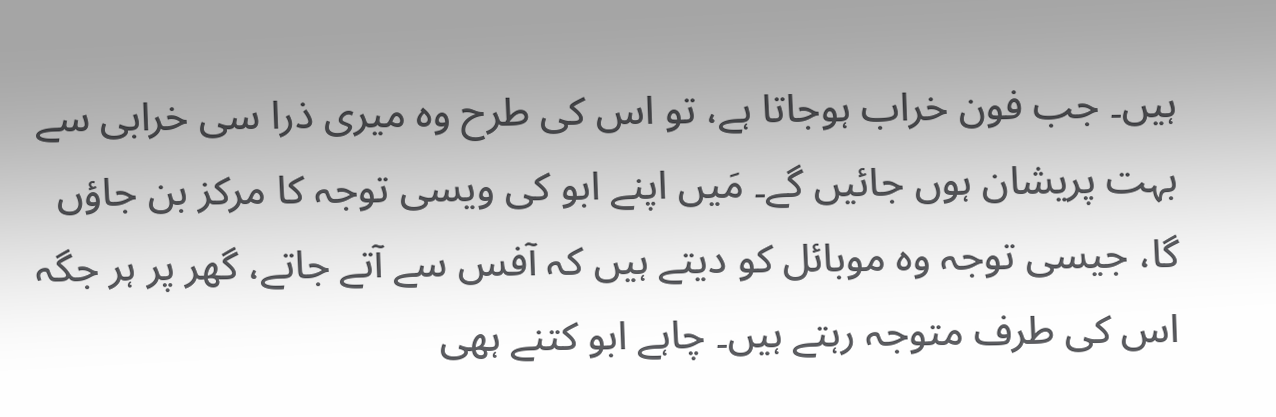ہیں۔ جب فون خراب ہوجاتا ہے، تو اس کی طرح وہ میری ذرا سی خرابی سے بہت پریشان ہوں جائیں گے۔ مَیں اپنے ابو کی ویسی توجہ کا مرکز بن جاؤں گا، جیسی توجہ وہ موبائل کو دیتے ہیں کہ آفس سے آتے جاتے، گھر پر ہر جگہ اس کی طرف متوجہ رہتے ہیں۔ چاہے ابو کتنے ہھی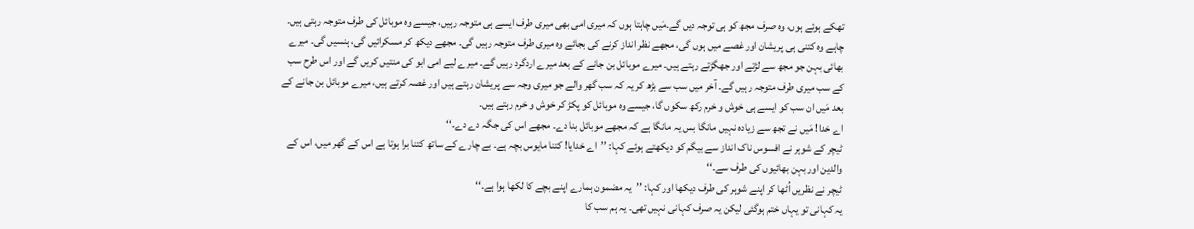تھکے ہوئے ہوں، وہ صرف مجھ کو ہی توجہ دیں گے۔مَیں چاہتا ہوں کہ میری امی بھی میری طرف ایسے ہی متوجہ رہیں، جیسے وہ موبائل کی طرف متوجہ رہتی ہیں۔ چاہے وہ کتنی ہی پریشان اور غصے میں ہوں گی، مجھے نظر انداز کرنے کی بجائے وہ میری طرف متوجہ رہیں گی۔ مجھے دیکھ کر مسکرائیں گی، ہنسیں گی۔ میرے بھائی بہن جو مجھ سے لڑتے اور جھگڑتے رہتے ہیں۔ میرے موبائل بن جانے کے بعد میرے اردگرد رہیں گے۔ میرے لیے امی ابو کی منتیں کریں گے اور اس طرح سب کے سب میری طرف متوجہ رہیں گے۔ آخر میں سب سے بڑھ کر یہ کہ سب گھر والے جو میری وجہ سے پریشان رہتے ہیں اور غصہ کرتے ہیں، میرے موبائل بن جانے کے بعد مَیں ان سب کو ایسے ہی خوش و خرم رکھ سکوں گا، جیسے وہ موبائل کو پکڑ کر خوش و خرم رہتے ہیں۔
اے خدا! مَیں نے تجھ سے زیادہ نہیں مانگا بس یہ مانگا ہے کہ مجھے موبائل بنا دے۔ مجھے اس کی جگہ دے دے۔‘‘
ٹیچر کے شوہر نے افسوس ناک انداز سے بیگم کو دیکھتے ہوئے کہا: ’’اے خدایا! کتنا مایوس بچہ ہے۔ بے چارے کے ساتھ کتنا برا ہوتا ہے اس کے گھر میں، اس کے والدین اور بہن بھائیوں کی طرف سے۔‘‘
ٹیچر نے نظریں اُٹھا کر اپنے شوہر کی طرف دیکھا اور کہا: ’’یہ مضمون ہمارے اپنے بچے کا لکھا ہوا ہے۔‘‘
یہ کہانی تو یہاں ختم ہوگئی لیکن یہ صرف کہانی نہیں تھی۔ یہ ہم سب کا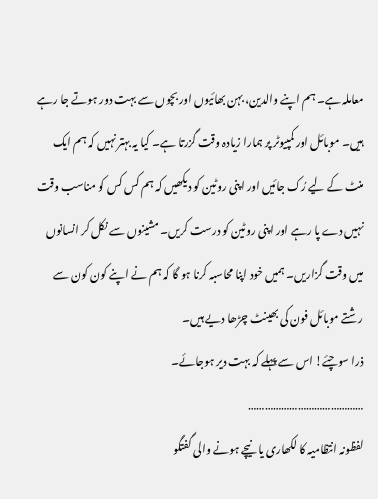معاملہ ہے۔ ہم اپنے والدین، بہن بھائیوں اور بچوں سے بہت دور ہوتے جا رہے ہیں۔ موبائل اور کمپیوٹر پر ہمارا زیادہ وقت گزرتا ہے۔ کیا یہ بہتر نہیں کہ ہم ایک منٹ کے لیے رُک جائیں اور اپنی روٹین کو دیکھیں کہ ہم کس کس کو مناسب وقت نہیں دے پا رہے اور اپنی روٹین کو درست کریں۔ مشینوں سے نکل کر انسانوں میں وقت گزاریں۔ ہمیں خود اپنا محاسبہ کرنا ہو گا کہ ہم نے اپنے کون کون سے رشتے موبائل فون کی بھینٹ چڑھا دیے ہیں۔
ذرا سوچئے! اس سے پہلے کہ بہت دیر ہوجائے۔
……………………………………
لفظونہ انتظامیہ کا لکھاری یا نیچے ہونے والی گفتگو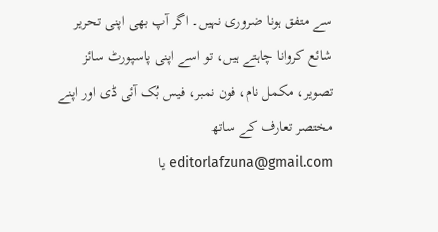سے متفق ہونا ضروری نہیں۔ اگر آپ بھی اپنی تحریر شائع کروانا چاہتے ہیں، تو اسے اپنی پاسپورٹ سائز تصویر، مکمل نام، فون نمبر، فیس بُک آئی ڈی اور اپنے مختصر تعارف کے ساتھ editorlafzuna@gmail.com یا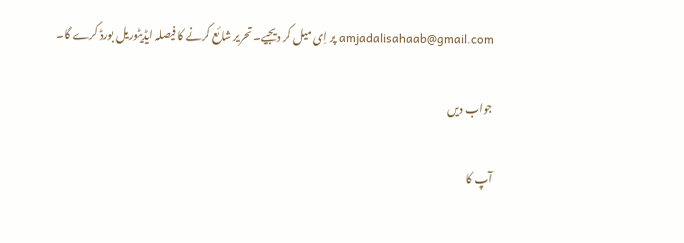amjadalisahaab@gmail.com پر اِی میل کر دیجیے۔ تحریر شائع کرنے کا فیصلہ ایڈیٹوریل بورڈ کرے گا۔

جواب دیں

آپ کا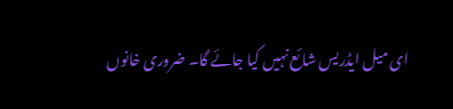ای میل ایڈریس شائع نہیں کیا جائے گا۔ ضروری خانوں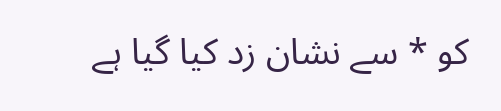کو * سے نشان زد کیا گیا ہے